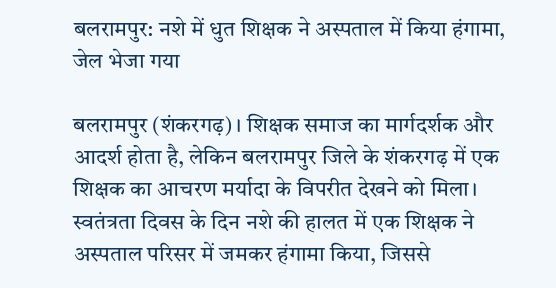बलरामपुर: नशे में धुत शिक्षक ने अस्पताल में किया हंगामा, जेल भेजा गया

बलरामपुर (शंकरगढ़)। शिक्षक समाज का मार्गदर्शक और आदर्श होता है, लेकिन बलरामपुर जिले के शंकरगढ़ में एक शिक्षक का आचरण मर्यादा के विपरीत देखने को मिला। स्वतंत्रता दिवस के दिन नशे की हालत में एक शिक्षक ने अस्पताल परिसर में जमकर हंगामा किया, जिससे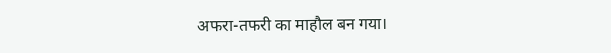अफरा-तफरी का माहौल बन गया।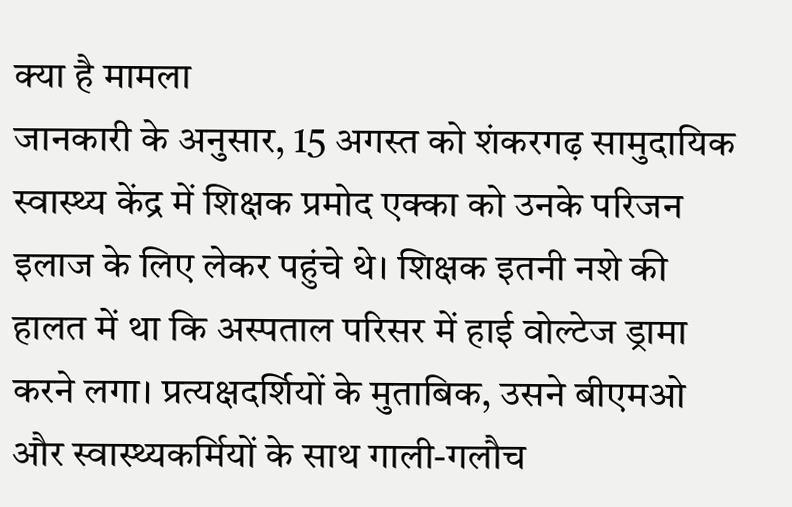क्या है मामला
जानकारी के अनुसार, 15 अगस्त को शंकरगढ़ सामुदायिक स्वास्थ्य केंद्र में शिक्षक प्रमोद एक्का को उनके परिजन इलाज के लिए लेकर पहुंचे थे। शिक्षक इतनी नशे की हालत में था कि अस्पताल परिसर में हाई वोल्टेज ड्रामा करने लगा। प्रत्यक्षदर्शियों के मुताबिक, उसने बीएमओ और स्वास्थ्यकर्मियों के साथ गाली-गलौच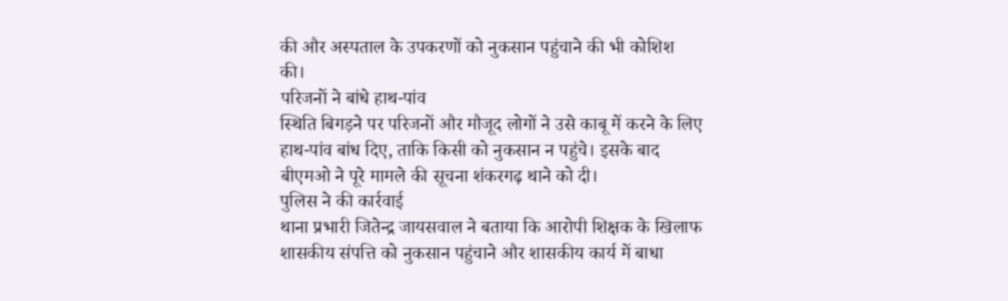की और अस्पताल के उपकरणों को नुकसान पहुंचाने की भी कोशिश की।
परिजनों ने बांधे हाथ-पांव
स्थिति बिगड़ने पर परिजनों और मौजूद लोगों ने उसे काबू में करने के लिए हाथ-पांव बांध दिए, ताकि किसी को नुकसान न पहुंचे। इसके बाद बीएमओ ने पूरे मामले की सूचना शंकरगढ़ थाने को दी।
पुलिस ने की कार्रवाई
थाना प्रभारी जितेन्द्र जायसवाल ने बताया कि आरोपी शिक्षक के खिलाफ शासकीय संपत्ति को नुकसान पहुंचाने और शासकीय कार्य में बाधा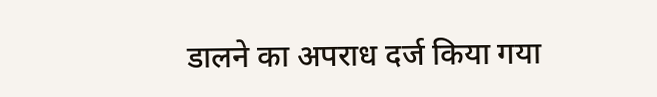डालने का अपराध दर्ज किया गया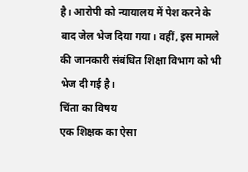है। आरोपी को न्यायालय में पेश करने के बाद जेल भेज दिया गया। वहीं, इस मामले की जानकारी संबंधित शिक्षा विभाग को भी भेज दी गई है।
चिंता का विषय
एक शिक्षक का ऐसा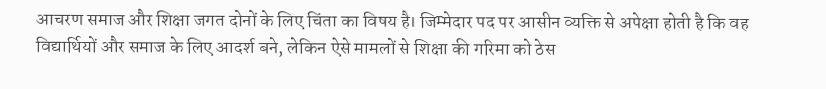आचरण समाज और शिक्षा जगत दोनों के लिए चिंता का विषय है। जिम्मेदार पद पर आसीन व्यक्ति से अपेक्षा होती है कि वह विद्यार्थियों और समाज के लिए आदर्श बने, लेकिन ऐसे मामलों से शिक्षा की गरिमा को ठेस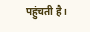पहुंचती है।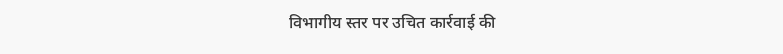विभागीय स्तर पर उचित कार्रवाई की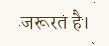जरूरत है।